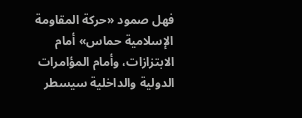فهل صمود «حركة المقاومة الإسلامية حماس» أمام الابتزازات، وأمام المؤامرات الدولية والداخلية سيسطر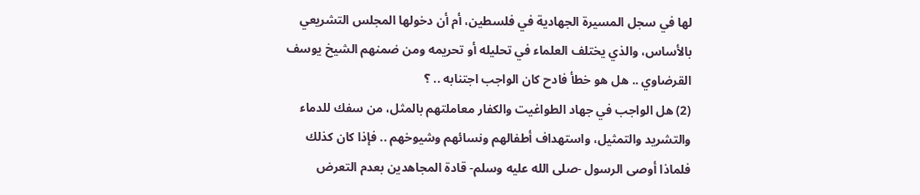لها في سجل المسيرة الجهادية في فلسطين، أم أن دخولها المجلس التشريعي بالأساس، والذي يختلف العلماء في تحليله أو تحريمه ومن ضمنهم الشيخ يوسف القرضاوي .. هل هو خطأ فادح كان الواجب اجتنابه .. ؟
(2) هل الواجب في جهاد الطواغيت والكفار معاملتهم بالمثل، من سفك للدماء والتشريد والتمثيل، واستهداف أطفالهم ونسائهم وشيوخهم .. فإذا كان كذلك فلماذا أوصى الرسول -صلى الله عليه وسلم- قادة المجاهدين بعدم التعرض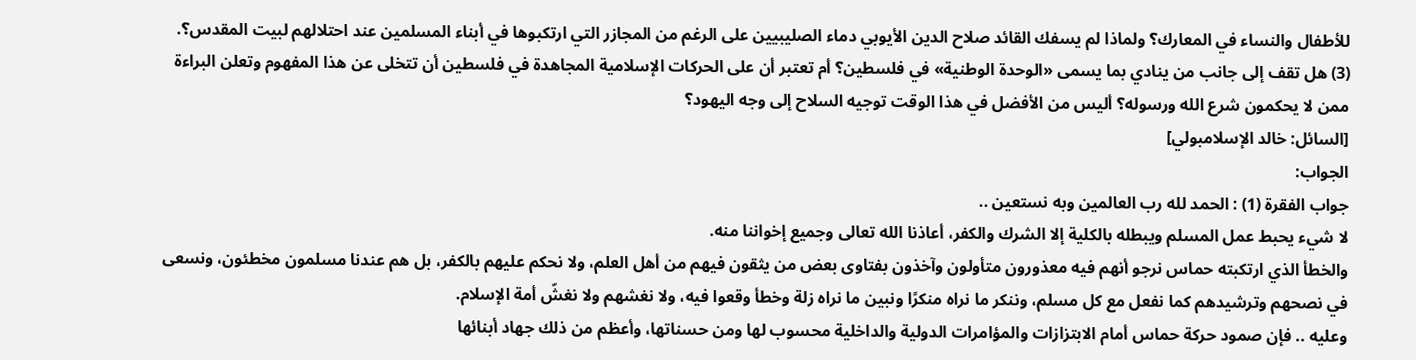للأطفال والنساء في المعارك؟ ولماذا لم يسفك القائد صلاح الدين الأيوبي دماء الصليبيين على الرغم من المجازر التي ارتكبوها في أبناء المسلمين عند احتلالهم لبيت المقدس؟.
(3) هل تقف إلى جانب من ينادي بما يسمى «الوحدة الوطنية» في فلسطين؟ أم تعتبر أن على الحركات الإسلامية المجاهدة في فلسطين أن تتخلى عن هذا المفهوم وتعلن البراءة ممن لا يحكمون شرع الله ورسوله؟ أليس من الأفضل في هذا الوقت توجيه السلاح إلى وجه اليهود؟
[السائل: خالد الإسلامبولي]
الجواب:
جواب الفقرة (1) : الحمد لله رب العالمين وبه نستعين ..
لا شيء يحبط عمل المسلم ويبطله بالكلية إلا الشرك والكفر، أعاذنا الله تعالى وجميع إخواننا منه.
والخطأ الذي ارتكبته حماس نرجو أنهم فيه معذورون متأولون وآخذون بفتاوى بعض من يثقون فيهم من أهل العلم، ولا نحكم عليهم بالكفر، بل هم عندنا مسلمون مخطئون، ونسعى في نصحهم وترشيدهم كما نفعل مع كل مسلم، وننكر ما نراه منكرًا ونبين ما نراه زلة وخطأ وقعوا فيه، ولا نغشهم ولا نغشّ أمة الإسلام.
وعليه .. فإن صمود حركة حماس أمام الابتزازات والمؤامرات الدولية والداخلية محسوب لها ومن حسناتها، وأعظم من ذلك جهاد أبنائها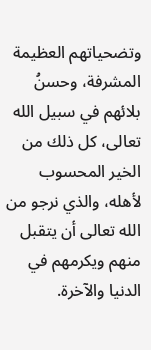وتضحياتهم العظيمة المشرفة، وحسنُ بلائهم في سبيل الله تعالى، كل ذلك من الخير المحسوب لأهله، والذي نرجو من الله تعالى أن يتقبل منهم ويكرمهم في الدنيا والآخرة.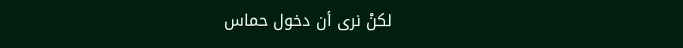لكنْ نرى أن دخول حماس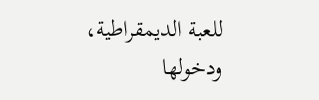للعبة الديمقراطية، ودخولها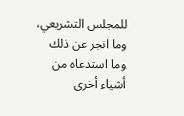للمجلس التشريعي، وما انجر عن ذلك وما استدعاه من أشياء أخرى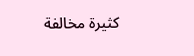كثيرة مخالفة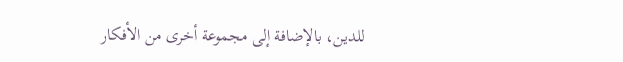للدين، بالإضافة إلى مجموعة أخرى من الأفكار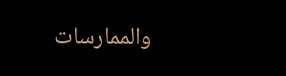والممارسات